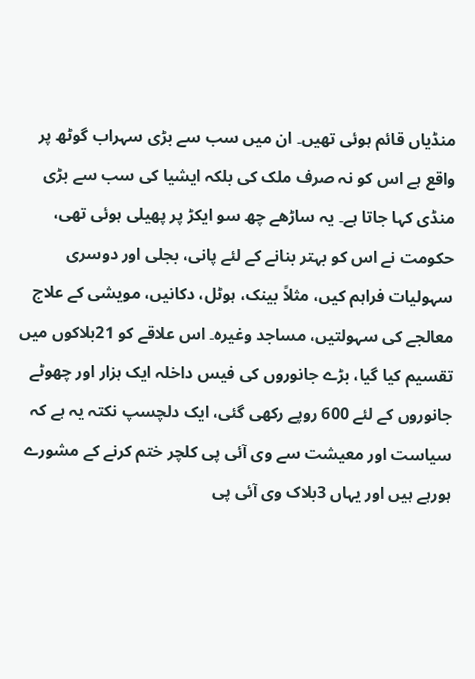منڈیاں قائم ہوئی تھیں۔ ان میں سب سے بڑی سہراب گوٹھ پر واقع ہے اس کو نہ صرف ملک کی بلکہ ایشیا کی سب سے بڑی منڈی کہا جاتا ہے۔ یہ ساڑھے چھ سو ایکڑ پر پھیلی ہوئی تھی، حکومت نے اس کو بہتر بنانے کے لئے پانی، بجلی اور دوسری سہولیات فراہم کیں، مثلاً بینک، ہوٹل، دکانیں، مویشی کے علاج معالجے کی سہولتیں، مساجد وغیرہ۔ اس علاقے کو 21بلاکوں میں تقسیم کیا گیا، بڑے جانوروں کی فیس داخلہ ایک ہزار اور چھوٹے جانوروں کے لئے 600 روپے رکھی گئی، ایک دلچسپ نکتہ یہ ہے کہ سیاست اور معیشت سے وی آئی پی کلچر ختم کرنے کے مشورے ہورہے ہیں اور یہاں 3بلاک وی آئی پی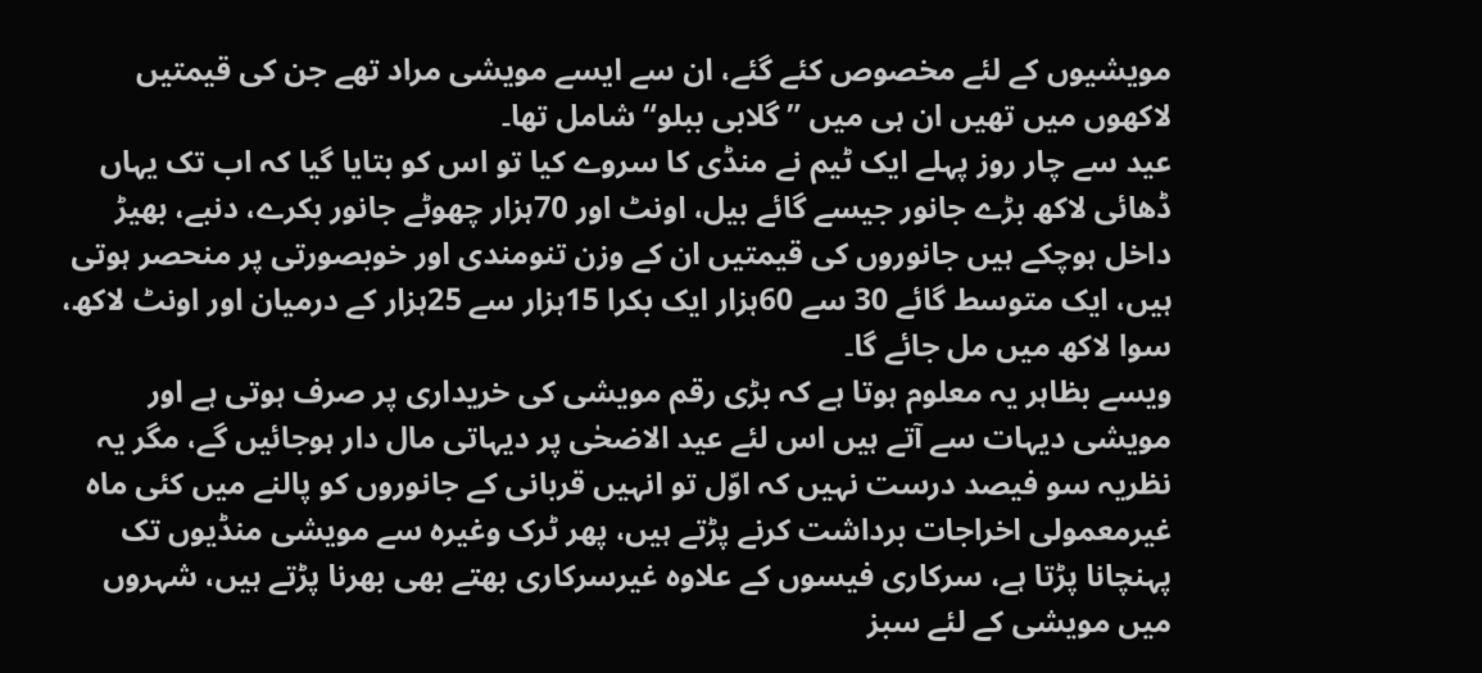مویشیوں کے لئے مخصوص کئے گئے، ان سے ایسے مویشی مراد تھے جن کی قیمتیں لاکھوں میں تھیں ان ہی میں ’’گلابی ببلو‘‘ شامل تھا۔
عید سے چار روز پہلے ایک ٹیم نے منڈی کا سروے کیا تو اس کو بتایا گیا کہ اب تک یہاں ڈھائی لاکھ بڑے جانور جیسے گائے بیل، اونٹ اور 70ہزار چھوٹے جانور بکرے، دنبے، بھیڑ داخل ہوچکے ہیں جانوروں کی قیمتیں ان کے وزن تنومندی اور خوبصورتی پر منحصر ہوتی ہیں، ایک متوسط گائے 30 سے 60ہزار ایک بکرا 15ہزار سے 25ہزار کے درمیان اور اونٹ لاکھ، سوا لاکھ میں مل جائے گا۔
ویسے بظاہر یہ معلوم ہوتا ہے کہ بڑی رقم مویشی کی خریداری پر صرف ہوتی ہے اور مویشی دیہات سے آتے ہیں اس لئے عید الاضحٰی پر دیہاتی مال دار ہوجائیں گے، مگر یہ نظریہ سو فیصد درست نہیں کہ اوّل تو انہیں قربانی کے جانوروں کو پالنے میں کئی ماہ غیرمعمولی اخراجات برداشت کرنے پڑتے ہیں، پھر ٹرک وغیرہ سے مویشی منڈیوں تک پہنچانا پڑتا ہے، سرکاری فیسوں کے علاوہ غیرسرکاری بھتے بھی بھرنا پڑتے ہیں، شہروں میں مویشی کے لئے سبز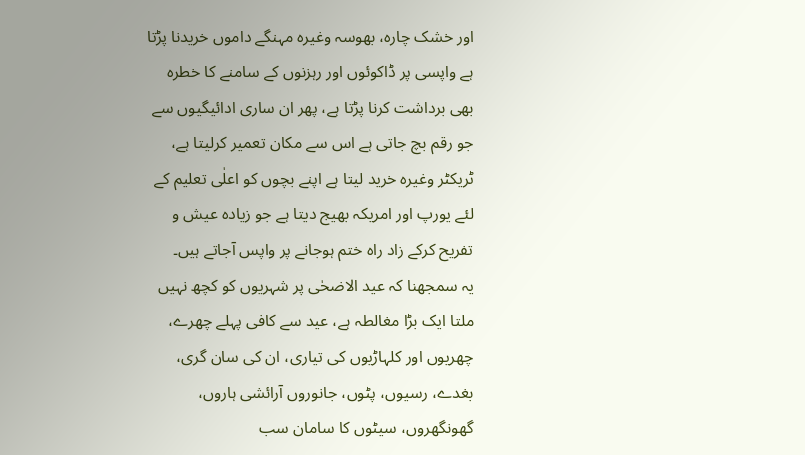اور خشک چارہ، بھوسہ وغیرہ مہنگے داموں خریدنا پڑتا ہے واپسی پر ڈاکوئوں اور رہزنوں کے سامنے کا خطرہ بھی برداشت کرنا پڑتا ہے، پھر ان ساری ادائیگیوں سے جو رقم بچ جاتی ہے اس سے مکان تعمیر کرلیتا ہے، ٹریکٹر وغیرہ خرید لیتا ہے اپنے بچوں کو اعلٰی تعلیم کے لئے یورپ اور امریکہ بھیج دیتا ہے جو زیادہ عیش و تفریح کرکے زاد راہ ختم ہوجانے پر واپس آجاتے ہیں۔
یہ سمجھنا کہ عید الاضحٰی پر شہریوں کو کچھ نہیں ملتا ایک بڑا مغالطہ ہے، عید سے کافی پہلے چھرے، چھریوں اور کلہاڑیوں کی تیاری، ان کی سان گری، بغدے، رسیوں، پٹوں، جانوروں آرائشی ہاروں، گھونگھروں، سیٹوں کا سامان سب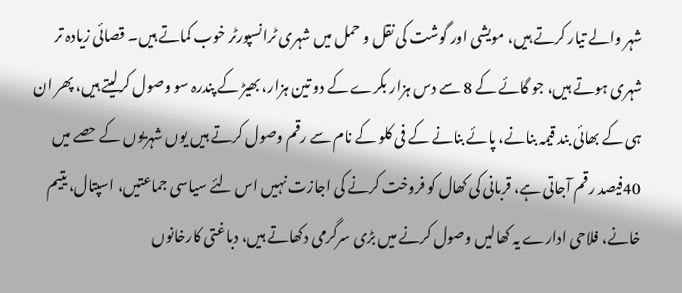شہر والے تیار کرتے ہیں، مویشی اور گوشت کی نقل و حمل میں شہری ٹرانسپورٹر خوب کماتے ہیں۔ قصائی زیادہ تر شہری ہوتے ہیں، جو گائے کے 8 سے دس ہزار بکرے کے دو تین ہزار، بھیڑ کے پندرہ سو وصول کرلیتے ہیں، پھر ان ہی کے بھائی بند قیمہ بنانے، پائے بنانے کے فی کلو کے نام سے رقم وصول کرتے ہیں یوں شہریوں کے حصے میں 40فیصد رقم آجاتی ہے، قربانی کی کھال کو فروخت کرنے کی اجازت نہیں اس لئے سیاسی جماعتیں، اسپتال، یتیم خانے، فلاحی ادارے یہ کھالیں وصول کرنے میں بڑی سرگرمی دکھاتے ہیں، دباغتی کارخانوں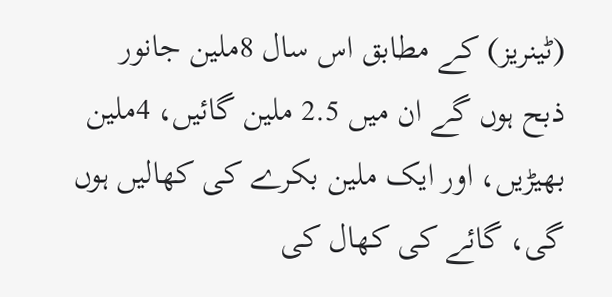(ٹینریز) کے مطابق اس سال 8ملین جانور ذبح ہوں گے ان میں 2.5 ملین گائیں، 4ملین بھیڑیں، اور ایک ملین بکرے کی کھالیں ہوں گی، گائے کی کھال کی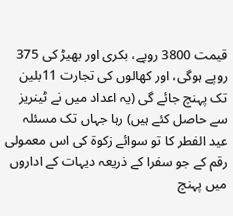قیمت 3800 روپے، بکری اور بھیڑ کی 375 روپے ہوگی، اور کھالوں کی تجارت 11بلین تک پہنچ جائے گی (یہ اعداد میں نے ٹینریز سے حاصل کئے ہیں) رہا جہاں تک مسئلہ عید الفطر کا تو سوائے زکوۃ کی اس معمولی رقم کے جو سفرا کے ذریعہ دیہات کے اداروں میں پہنچ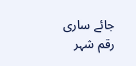جائے ساری رقم شہر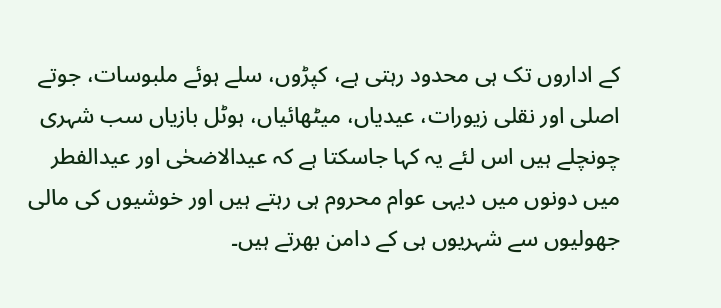کے اداروں تک ہی محدود رہتی ہے، کپڑوں، سلے ہوئے ملبوسات، جوتے اصلی اور نقلی زیورات، عیدیاں، میٹھائیاں، ہوٹل بازیاں سب شہری چونچلے ہیں اس لئے یہ کہا جاسکتا ہے کہ عیدالاضحٰی اور عیدالفطر میں دونوں میں دیہی عوام محروم ہی رہتے ہیں اور خوشیوں کی مالی جھولیوں سے شہریوں ہی کے دامن بھرتے ہیں۔